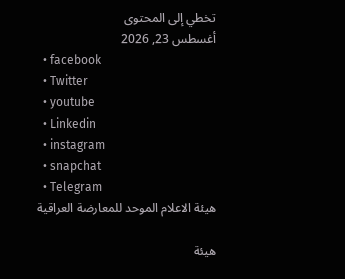تخطي إلى المحتوى
أغسطس 23, 2026
  • facebook
  • Twitter
  • youtube
  • Linkedin
  • instagram
  • snapchat
  • Telegram
هيئة الاعلام الموحد للمعارضة العراقية

هيئة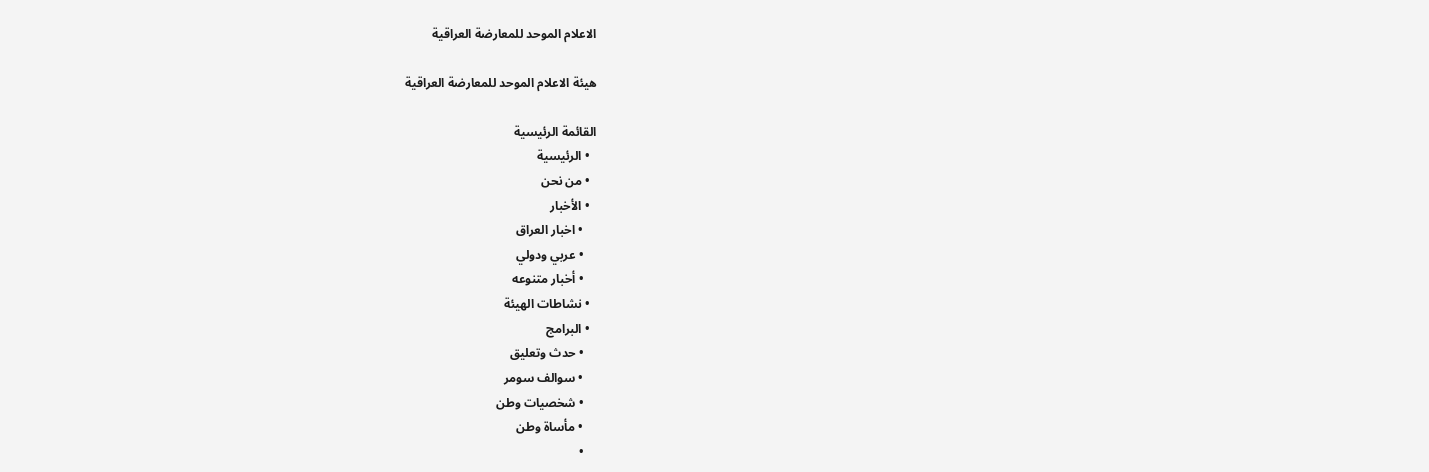الاعلام الموحد للمعارضة العراقية

هيئة الاعلام الموحد للمعارضة العراقية

القائمة الرئيسية
  • الرئيسية
  • من نحن
  • الأخبار
    • اخبار العراق
    • عربي ودولي
    • أخبار متنوعه
  • نشاطات الهيئة
  • البرامج
    • حدث وتعليق
    • سوالف سومر
    • شخصيات وطن
    • مأساة وطن
    •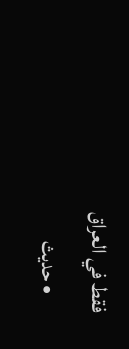فقط في العراق
    • حديث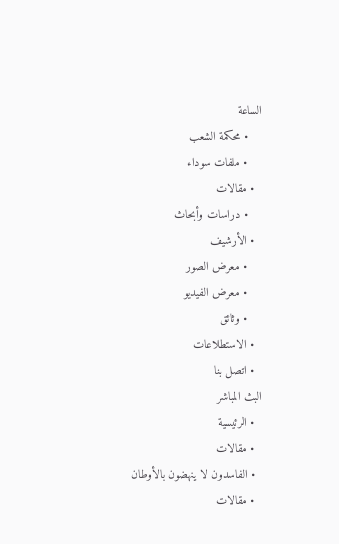الساعة
    • محكمة الشعب
    • ملفات سوداء
  • مقالات
    • دراسات وأبحاث
  • الأرشيف
    • معرض الصور
    • معرض الفيديو
    • وثائق
  • الاستطلاعات
  • اتصل بنا
البث المباشر
  • الرئيسية
  • مقالات
  • الفاسدون لا ينهضون بالأوطان
  • مقالات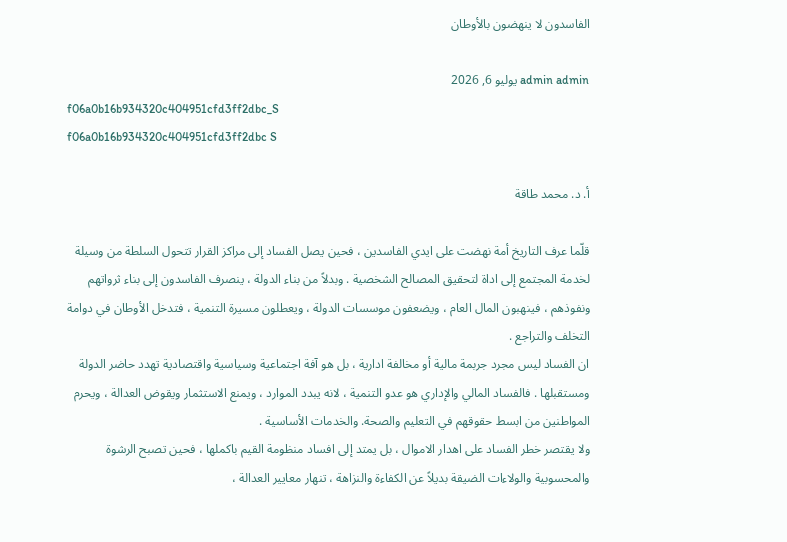الفاسدون لا ينهضون بالأوطان

admin admin يوليو 6, 2026
f06a0b16b934320c404951cfd3ff2dbc_S
f06a0b16b934320c404951cfd3ff2dbc S

أ. د. محمد طاقة

قلّما عرف التاريخ أمة نهضت على ايدي الفاسدين ، فحين يصل الفساد إلى مراكز القرار تتحول السلطة من وسيلة لخدمة المجتمع إلى اداة لتحقيق المصالح الشخصية . وبدلاً من بناء الدولة ، ينصرف الفاسدون إلى بناء ثرواتهم ونفوذهم ، فينهبون المال العام ، ويضعفون موسسات الدولة ، ويعطلون مسيرة التنمية ، فتدخل الأوطان في دوامة التخلف والتراجع .
ان الفساد ليس مجرد جربمة مالية أو مخالفة ادارية ، بل هو آفة اجتماعية وسياسية واقتصادية تهدد حاضر الدولة ومستقبلها . فالفساد المالي والإداري هو عدو التنمية ، لانه يبدد الموارد ، ويمنع الاستثمار ويقوض العدالة ، ويحرم المواطنين من ابسط حقوقهم في التعليم والصحة. والخدمات الأساسية .
ولا يقتصر خطر الفساد على اهدار الاموال ، بل يمتد إلى افساد منظومة القيم باكملها ، فحين تصبح الرشوة والمحسوبية والولاءات الضيقة بديلاً عن الكفاءة والنزاهة ، تنهار معايير العدالة ،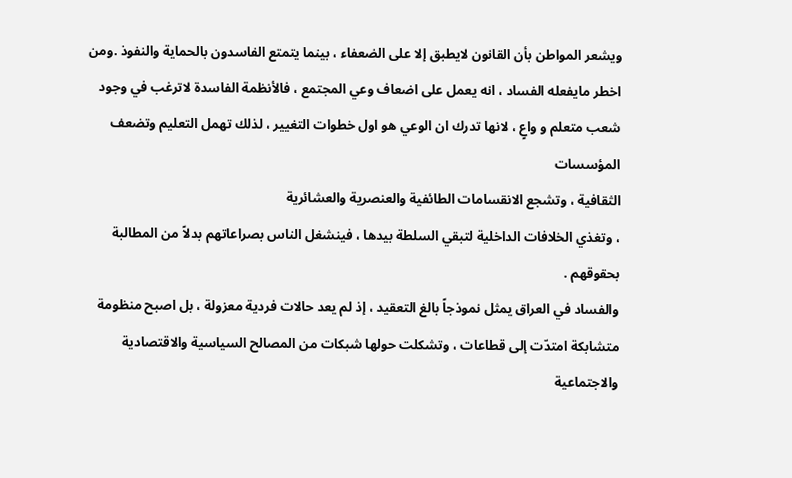ويشعر المواطن بأن القانون لايطبق إلا على الضعفاء ، بينما يتمتع الفاسدون بالحماية والنفوذ .ومن اخطر مايفعله الفساد ، انه يعمل على اضعاف وعي المجتمع ، فالأنظمة الفاسدة لاترغب في وجود شعب متعلم و واعٍ ، لانها تدرك ان الوعي هو اول خطوات التغيير ، لذلك تهمل التعليم وتضعف المؤسسات
الثقافية ، وتشجع الانقسامات الطائفية والعنصرية والعشائرية
، وتغذي الخلافات الداخلية لتبقي السلطة بيدها ، فينشغل الناس بصراعاتهم بدلاً من المطالبة بحقوقهم .
والفساد في العراق يمثل نموذجاً بالغ التعقيد ، إذ لم يعد حالات فردية معزولة ، بل اصبح منظومة متشابكة امتدّت إلى قطاعات ، وتشكلت حولها شبكات من المصالح السياسية والاقتصادية والاجتماعية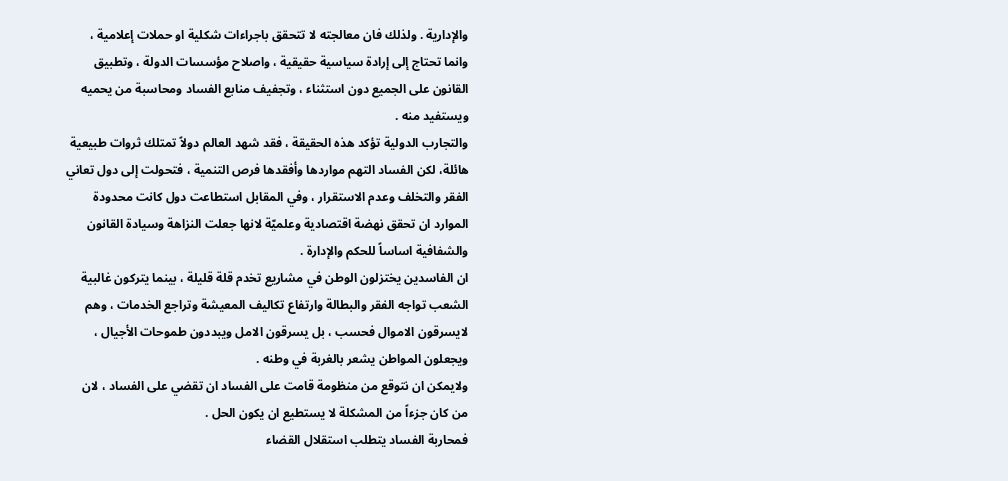والإدارية . ولذلك فان معالجته لا تتحقق باجراءات شكلية او حملات إعلامية ، وانما تحتاج إلى إرادة سياسية حقيقية ، واصلاح مؤسسات الدولة ، وتطبيق القانون على الجميع دون استثناء ، وتجفيف منابع الفساد ومحاسبة من يحميه ويستفيد منه .
والتجارب الدولية تؤكد هذه الحقيقة ، فقد شهد العالم دولاً تمتلك ثروات طبيعية هائلة، لكن الفساد التهم مواردها وأفقدها فرص التنمية ، فتحولت إلى دول تعاني الفقر والتخلف وعدم الاستقرار ، وفي المقابل استطاعت دول كانت محدودة الموارد ان تحقق نهضة اقتصادية وعلميّة لانها جعلت النزاهة وسيادة القانون والشفافية اساساً للحكم والإدارة .
ان الفاسدين يختزلون الوطن في مشاريع تخدم قلة قليلة ، بينما يتركون غالبية الشعب تواجه الفقر والبطالة وارتفاع تكاليف المعيشة وتراجع الخدمات ، وهم لايسرقون الاموال فحسب ، بل يسرقون الامل ويبددون طموحات الأجيال ، ويجعلون المواطن يشعر بالغربة في وطنه .
ولايمكن ان نتوقع من منظومة قامت على الفساد ان تقضي على الفساد ، لان من كان جزءاً من المشكلة لا يستطيع ان يكون الحل .
فمحاربة الفساد يتطلب استقلال القضاء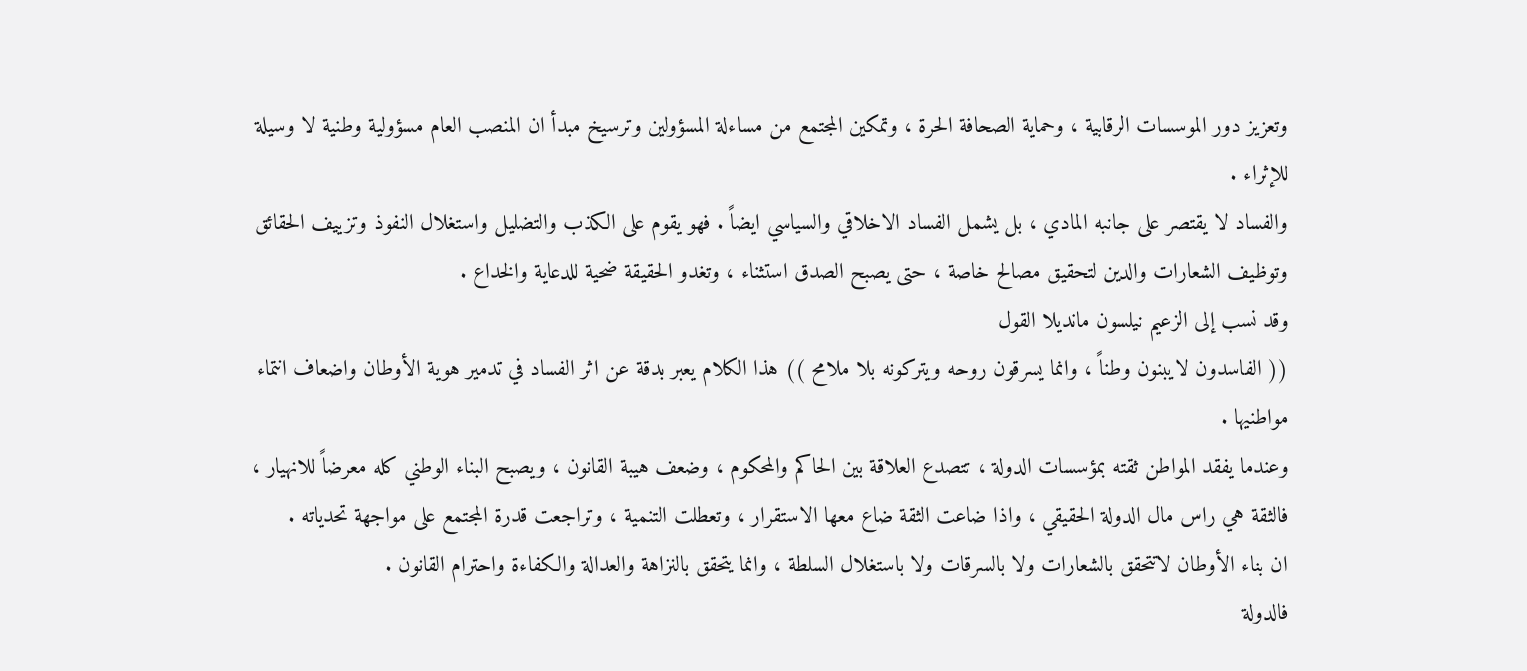وتعزيز دور الموسسات الرقابية ، وحماية الصحافة الحرة ، وتمكين المجتمع من مساءلة المسؤولين وترسيخ مبدأ ان المنصب العام مسؤولية وطنية لا وسيلة للإثراء .
والفساد لا يقتصر على جانبه المادي ، بل يشمل الفساد الاخلاقي والسياسي ايضاً . فهو يقوم على الكذب والتضليل واستغلال النفوذ وتزييف الحقائق وتوظيف الشعارات والدين لتحقيق مصالح خاصة ، حتى يصبح الصدق استثناء ، وتغدو الحقيقة ضحية للدعاية والخداع .
وقد نسب إلى الزعيم نيلسون مانديلا القول
(( الفاسدون لايبنون وطناً ، وانما يسرقون روحه ويتركونه بلا ملامح )) هذا الكلام يعبر بدقة عن اثر الفساد في تدمير هوية الأوطان واضعاف انتماء مواطنيها .
وعندما يفقد المواطن ثقته بمؤسسات الدولة ، تتصدع العلاقة بين الحاكم والمحكوم ، وضعف هيبة القانون ، ويصبح البناء الوطني كله معرضاً للانهيار ، فالثقة هي راس مال الدولة الحقيقي ، واذا ضاعت الثقة ضاع معها الاستقرار ، وتعطلت التنمية ، وتراجعت قدرة المجتمع على مواجهة تحدياته .
ان بناء الأوطان لاتتحقق بالشعارات ولا بالسرقات ولا باستغلال السلطة ، وانما يتحقق بالنزاهة والعدالة والكفاءة واحترام القانون .
فالدولة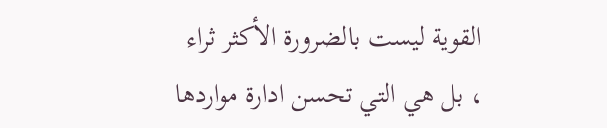القوية ليست بالضرورة الأكثر ثراء ، بل هي التي تحسن ادارة مواردها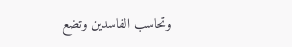وتحاسب الفاسدين وتضع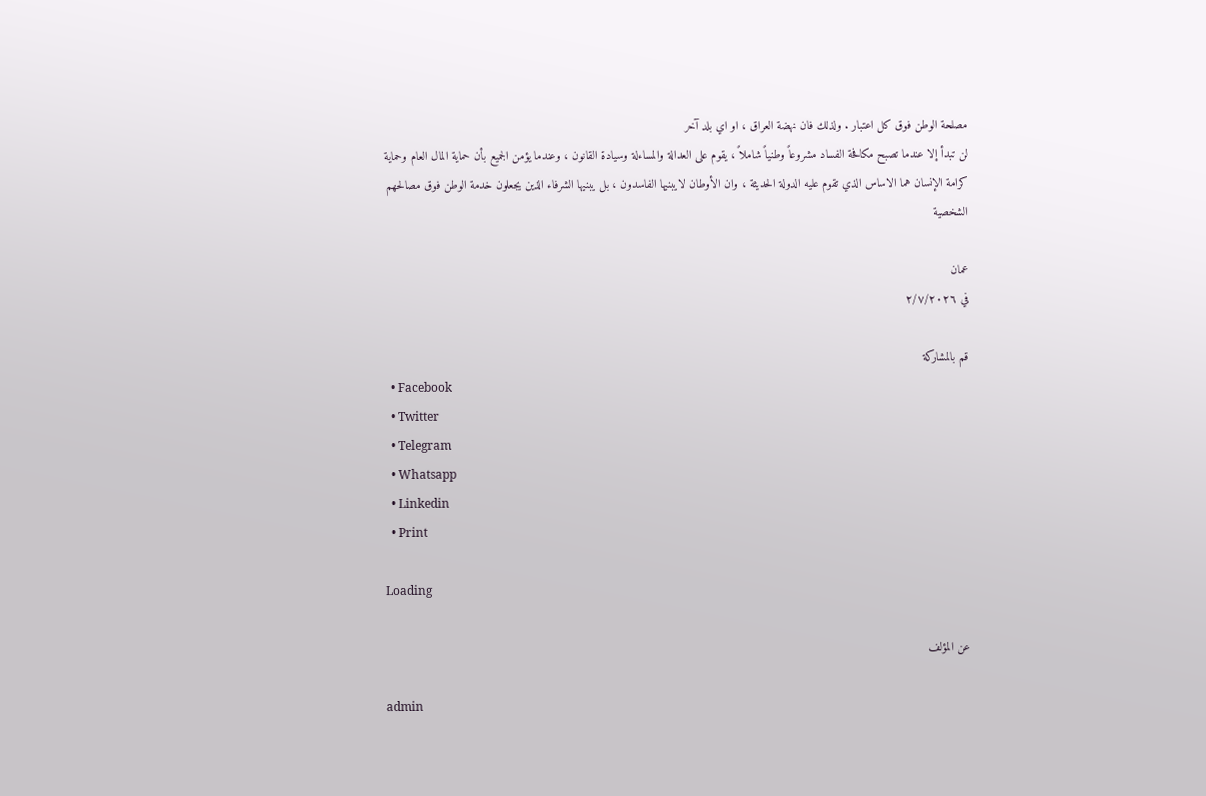مصلحة الوطن فوق كل اعتبار . ولذلك فان نهضة العراق ، او اي بلد آخر
لن تبدأ إلا عندما تصبح مكافحة الفساد مشروعاً وطنياً شاملاً ، يقوم على العدالة والمساءلة وسيادة القانون ، وعندما يؤمن الجميع بأن حماية المال العام وحماية كرامة الإنسان هما الاساس الذي تقوم عليه الدولة الحديثة ، وان الأوطان لايبنيها الفاسدون ، بل يبنيها الشرفاء الذين يجعلون خدمة الوطن فوق مصالحهم الشخصية

عمان
في ٢/٧/٢٠٢٦

قم بالمشاركة
  • Facebook
  • Twitter
  • Telegram
  • Whatsapp
  • Linkedin
  • Print

Loading

عن المؤلف

admin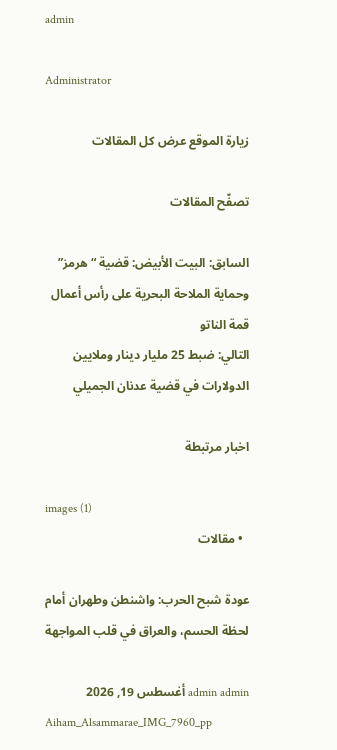admin

Administrator

زيارة الموقع عرض كل المقالات

تصفّح المقالات

السابق: البيت الأبيض: قضية “هرمز” وحماية الملاحة البحرية على رأس أعمال قمة الناتو
التالي: ضبط 25 مليار دينار وملايين الدولارات في قضية عدنان الجميلي

اخبار مرتبطة

images (1)
  • مقالات

عودة شبح الحرب: واشنطن وطهران أمام لحظة الحسم، والعراق في قلب المواجهة

admin admin أغسطس 19, 2026
Aiham_Alsammarae_IMG_7960_pp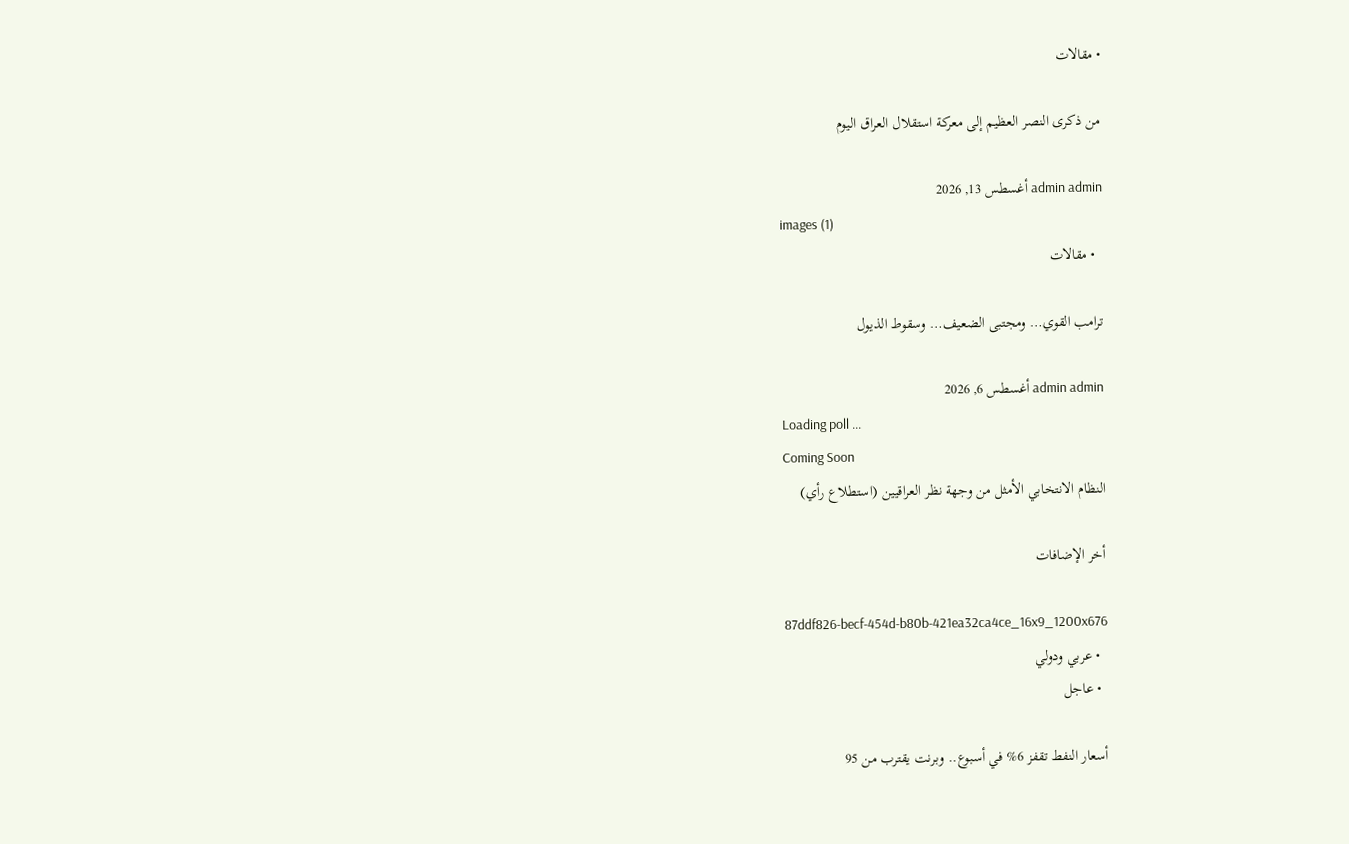• مقالات

من ذكرى النصر العظيم إلى معركة استقلال العراق اليوم

admin admin أغسطس 13, 2026
images (1)
  • مقالات

ترامب القوي… ومجتبى الضعيف… وسقوط الذيول

admin admin أغسطس 6, 2026
Loading poll ...
Coming Soon
النظام الانتخابي الأمثل من وجهة نظر العراقيين (استطلاع رأي)

أخر الإضافات

87ddf826-becf-454d-b80b-421ea32ca4ce_16x9_1200x676
  • عربي ودولي
  • عاجل

أسعار النفط تقفز 6% في أسبوع.. وبرنت يقترب من 95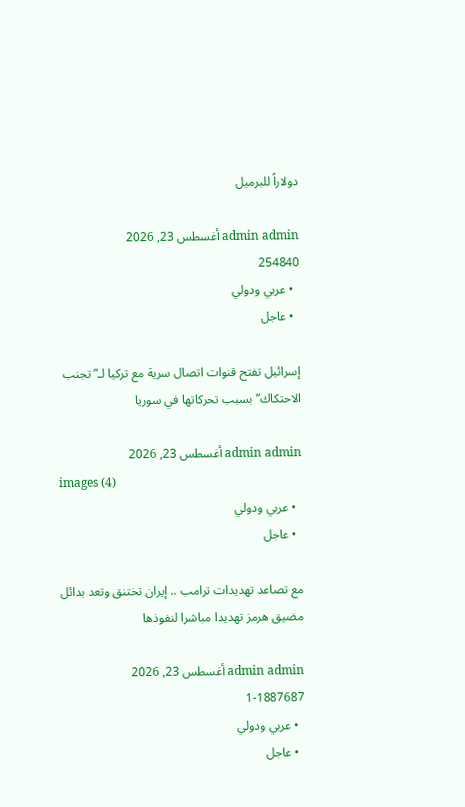دولاراً للبرميل

admin admin أغسطس 23, 2026
254840
  • عربي ودولي
  • عاجل

إسرائيل تفتح قنوات اتصال سرية مع تركيا لـ”تجنب الاحتكاك” بسبب تحركاتها في سوريا

admin admin أغسطس 23, 2026
images (4)
  • عربي ودولي
  • عاجل

مع تصاعد تهديدات ترامب .. إيران تختنق وتعد بدائل مضيق هرمز تهديدا مباشرا لنفوذها

admin admin أغسطس 23, 2026
1-1887687
  • عربي ودولي
  • عاجل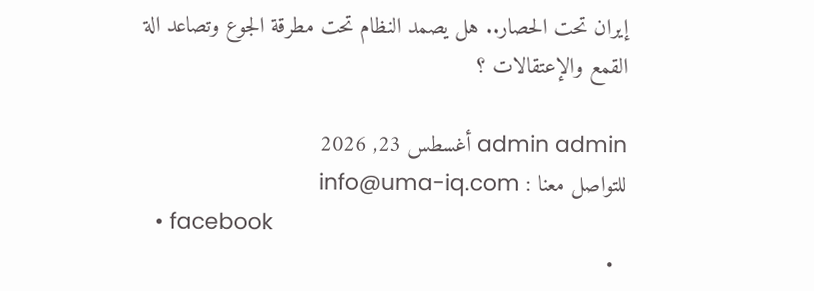إيران تحت الحصار.. هل يصمد النظام تحت مطرقة الجوع وتصاعد الة القمع والإعتقالات ؟

admin admin أغسطس 23, 2026
للتواصل معنا : info@uma-iq.com
  • facebook
  •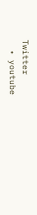Twitter
  • youtube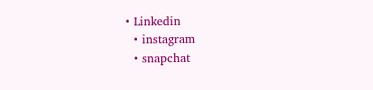• Linkedin
  • instagram
  • snapchat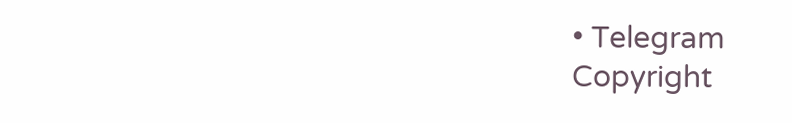• Telegram
Copyright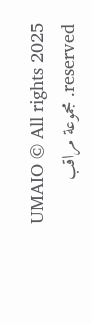2025 UMAIO © All rights reserved. مجموعة مراقب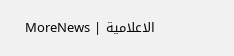الاعلامية | MoreNews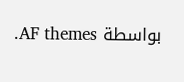بواسطة AF themes.